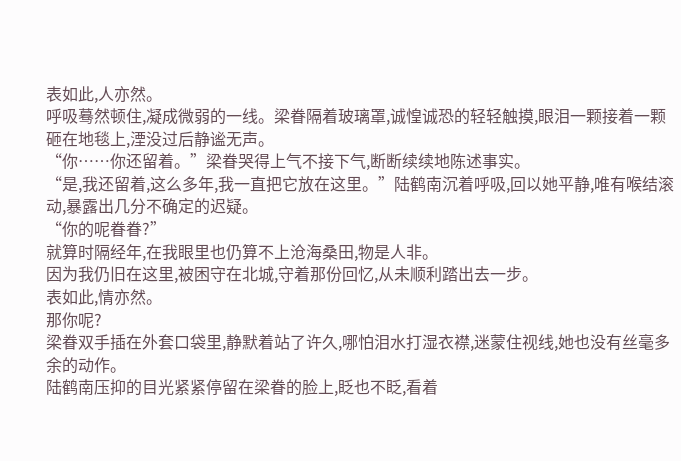表如此,人亦然。
呼吸蓦然顿住,凝成微弱的一线。梁眷隔着玻璃罩,诚惶诚恐的轻轻触摸,眼泪一颗接着一颗砸在地毯上,湮没过后静谧无声。
“你……你还留着。”梁眷哭得上气不接下气,断断续续地陈述事实。
“是,我还留着,这么多年,我一直把它放在这里。”陆鹤南沉着呼吸,回以她平静,唯有喉结滚动,暴露出几分不确定的迟疑。
“你的呢眷眷?”
就算时隔经年,在我眼里也仍算不上沧海桑田,物是人非。
因为我仍旧在这里,被困守在北城,守着那份回忆,从未顺利踏出去一步。
表如此,情亦然。
那你呢?
梁眷双手插在外套口袋里,静默着站了许久,哪怕泪水打湿衣襟,迷蒙住视线,她也没有丝毫多余的动作。
陆鹤南压抑的目光紧紧停留在梁眷的脸上,眨也不眨,看着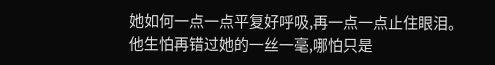她如何一点一点平复好呼吸,再一点一点止住眼泪。
他生怕再错过她的一丝一毫,哪怕只是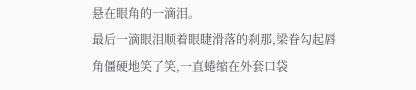悬在眼角的一滴泪。
最后一滴眼泪顺着眼睫滑落的刹那,梁眷勾起唇角僵硬地笑了笑,一直蜷缩在外套口袋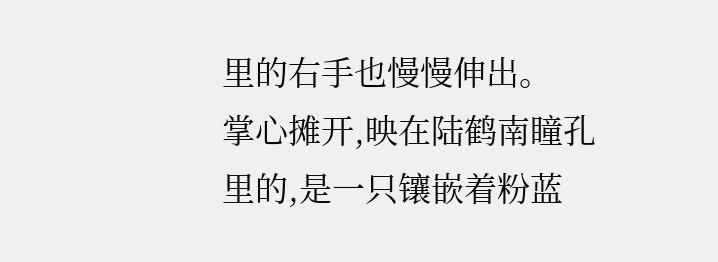里的右手也慢慢伸出。
掌心摊开,映在陆鹤南瞳孔里的,是一只镶嵌着粉蓝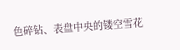色碎钻、表盘中央的镂空雪花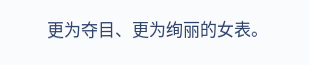更为夺目、更为绚丽的女表。